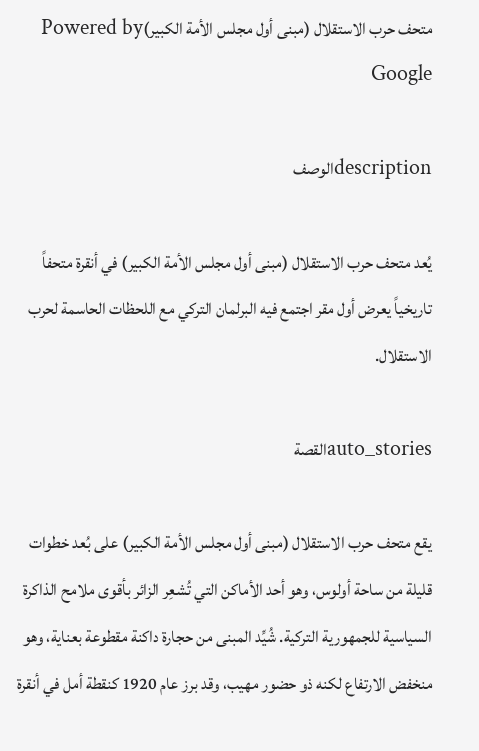متحف حرب الاستقلال (مبنى أول مجلس الأمة الكبير)Powered by Google

descriptionالوصف

يُعد متحف حرب الاستقلال (مبنى أول مجلس الأمة الكبير) في أنقرة متحفاً تاريخياً يعرض أول مقر اجتمع فيه البرلمان التركي مع اللحظات الحاسمة لحرب الاستقلال.

auto_storiesالقصة

يقع متحف حرب الاستقلال (مبنى أول مجلس الأمة الكبير) على بُعد خطوات قليلة من ساحة أولوس، وهو أحد الأماكن التي تُشعِر الزائر بأقوى ملامح الذاكرة السياسية للجمهورية التركية. شُيِّد المبنى من حجارة داكنة مقطوعة بعناية، وهو منخفض الارتفاع لكنه ذو حضور مهيب، وقد برز عام 1920 كنقطة أمل في أنقرة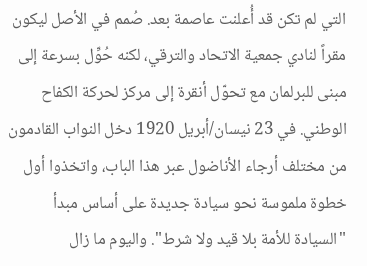التي لم تكن قد أُعلنت عاصمة بعد. صُمم في الأصل ليكون مقراً لنادي جمعية الاتحاد والترقي، لكنه حُوِّل بسرعة إلى مبنى للبرلمان مع تحوّل أنقرة إلى مركز لحركة الكفاح الوطني. في 23 نيسان/أبريل 1920 دخل النواب القادمون من مختلف أرجاء الأناضول عبر هذا الباب، واتخذوا أول خطوة ملموسة نحو سيادة جديدة على أساس مبدأ "السيادة للأمة بلا قيد ولا شرط". واليوم ما زال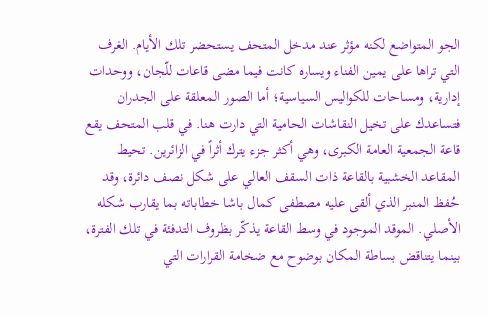الجو المتواضع لكنه مؤثر عند مدخل المتحف يستحضر تلك الأيام. الغرف التي تراها على يمين الفناء ويساره كانت فيما مضى قاعات للّجان، ووحدات إدارية، ومساحات للكواليس السياسية؛ أما الصور المعلقة على الجدران فتساعدك على تخيل النقاشات الحامية التي دارت هنا. في قلب المتحف يقع قاعة الجمعية العامة الكبرى، وهي أكثر جزء يترك أثراً في الزائرين. تحيط المقاعد الخشبية بالقاعة ذات السقف العالي على شكل نصف دائرة، وقد حُفظ المنبر الذي ألقى عليه مصطفى كمال باشا خطاباته بما يقارب شكله الأصلي. الموقد الموجود في وسط القاعة يذكّر بظروف التدفئة في تلك الفترة، بينما يتناقض بساطة المكان بوضوح مع ضخامة القرارات التي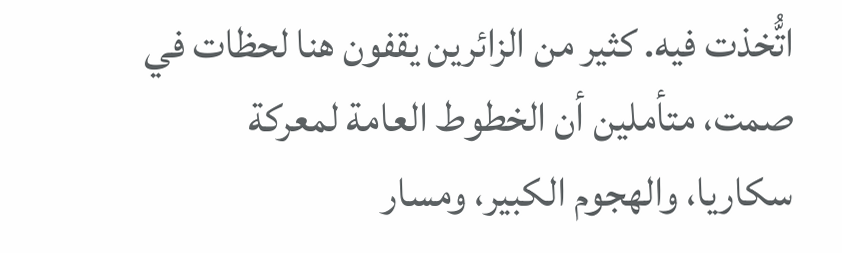اتُّخذت فيه. كثير من الزائرين يقفون هنا لحظات في صمت، متأملين أن الخطوط العامة لمعركة سكاريا، والهجوم الكبير، ومسار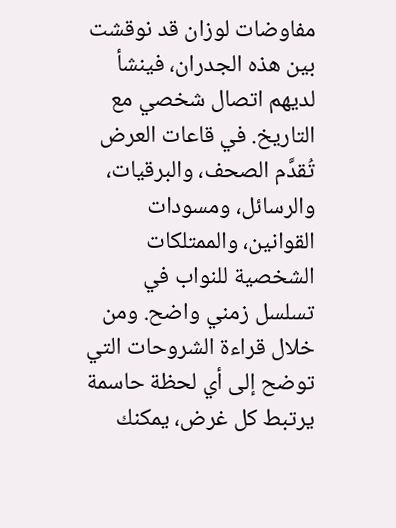مفاوضات لوزان قد نوقشت بين هذه الجدران، فينشأ لديهم اتصال شخصي مع التاريخ. في قاعات العرض تُقدَّم الصحف، والبرقيات، والرسائل، ومسودات القوانين، والممتلكات الشخصية للنواب في تسلسل زمني واضح. ومن خلال قراءة الشروحات التي توضح إلى أي لحظة حاسمة يرتبط كل غرض، يمكنك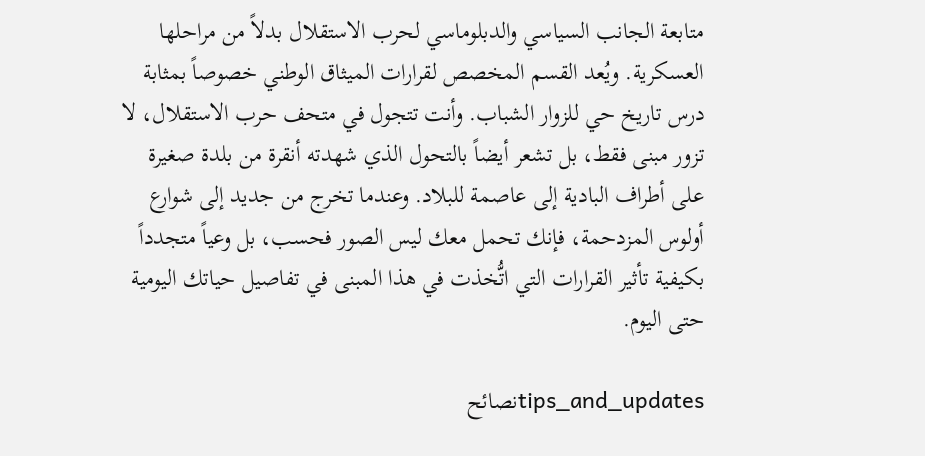متابعة الجانب السياسي والدبلوماسي لحرب الاستقلال بدلاً من مراحلها العسكرية. ويُعد القسم المخصص لقرارات الميثاق الوطني خصوصاً بمثابة درس تاريخ حي للزوار الشباب. وأنت تتجول في متحف حرب الاستقلال، لا تزور مبنى فقط، بل تشعر أيضاً بالتحول الذي شهدته أنقرة من بلدة صغيرة على أطراف البادية إلى عاصمة للبلاد. وعندما تخرج من جديد إلى شوارع أولوس المزدحمة، فإنك تحمل معك ليس الصور فحسب، بل وعياً متجدداً بكيفية تأثير القرارات التي اتُّخذت في هذا المبنى في تفاصيل حياتك اليومية حتى اليوم.

tips_and_updatesنصائح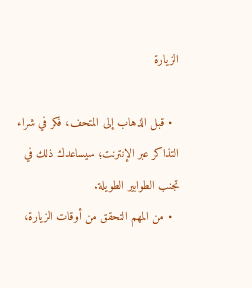الزيارة

  • قبل الذهاب إلى المتحف، فكر في شراء التذاكر عبر الإنترنت؛ سيساعدك ذلك في تجنب الطوابير الطويلة.
  • من المهم التحقق من أوقات الزيارة،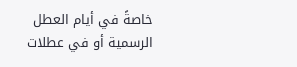خاصةً في أيام العطل الرسمية أو في عطلات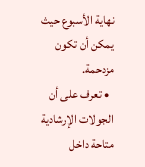نهاية الأسبوع حيث يمكن أن تكون مزدحمة.
  • تعرف على أن الجولات الإرشادية متاحة داخل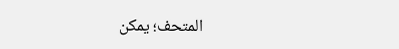المتحف؛ يمكن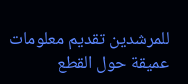للمرشدين تقديم معلومات عميقة حول القطع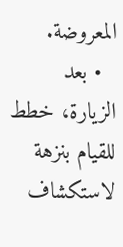المعروضة.
  • بعد الزيارة، خطط للقيام بنزهة لاستكشاف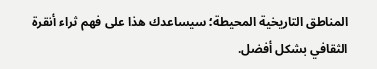المناطق التاريخية المحيطة؛ سيساعدك هذا على فهم ثراء أنقرة الثقافي بشكل أفضل.